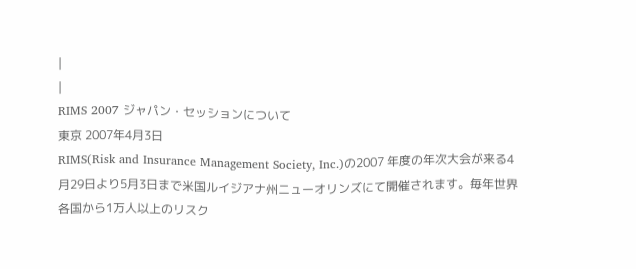|
|
RIMS 2007 ジャパン・セッションについて
東京 2007年4月3日
RIMS(Risk and Insurance Management Society, Inc.)の2007 年度の年次大会が来る4月29日より5月3日まで米国ルイジアナ州ニューオリンズにて開催されます。毎年世界各国から1万人以上のリスク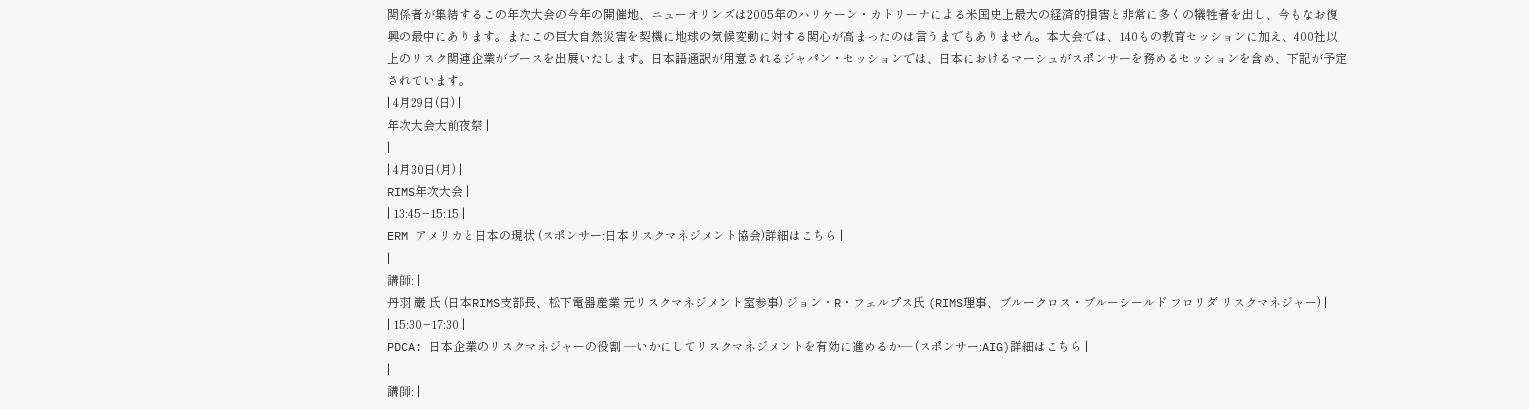関係者が集結するこの年次大会の今年の開催地、ニューオリンズは2005年のハリケーン・カトリーナによる米国史上最大の経済的損害と非常に多くの犠牲者を出し、今もなお復興の最中にあります。またこの巨大自然災害を契機に地球の気候変動に対する関心が高まったのは言うまでもありません。本大会では、140もの教育セッションに加え、400社以上のリスク関連企業がブースを出展いたします。日本語通訳が用意されるジャパン・セッションでは、日本におけるマーシュがスポンサーを務めるセッションを含め、下記が予定されています。
| 4月29日(日) |
年次大会大前夜祭 |
|
| 4月30日(月) |
RIMS年次大会 |
| 13:45−15:15 |
ERM アメリカと日本の現状 (スポンサー:日本リスクマネジメント協会)詳細はこちら |
|
講師: |
丹羽 巌 氏 (日本RIMS支部長、松下電器産業 元リスクマネジメント室参事) ジョン・R・フェルプス氏 (RIMS理事、ブルークロス・ブルーシールド フロリダ リスクマネジャー) |
| 15:30−17:30 |
PDCA: 日本企業のリスクマネジャーの役割 ―いかにしてリスクマネジメントを有効に進めるか― (スポンサー:AIG)詳細はこちら |
|
講師: |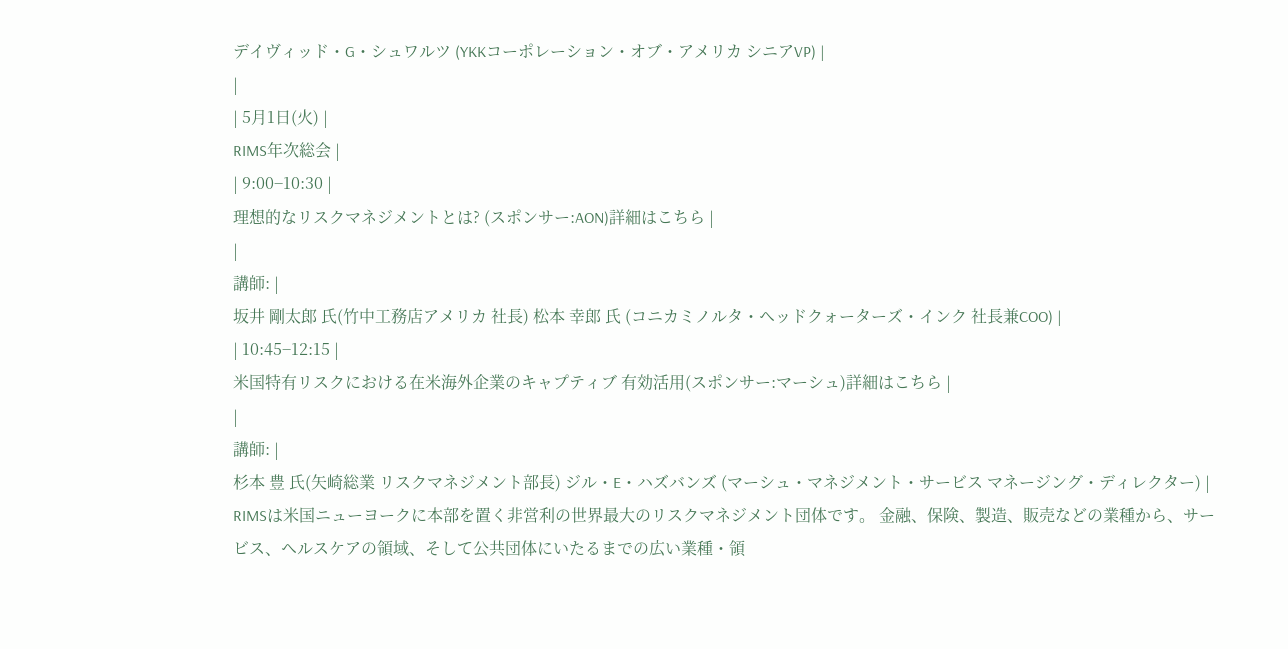デイヴィッド・G・シュワルツ (YKKコーポレーション・オブ・アメリカ シニアVP) |
|
| 5月1日(火) |
RIMS年次総会 |
| 9:00−10:30 |
理想的なリスクマネジメントとは? (スポンサー:AON)詳細はこちら |
|
講師: |
坂井 剛太郎 氏(竹中工務店アメリカ 社長) 松本 幸郎 氏 (コニカミノルタ・ヘッドクォーターズ・インク 社長兼COO) |
| 10:45−12:15 |
米国特有リスクにおける在米海外企業のキャプティブ 有効活用(スポンサー:マーシュ)詳細はこちら |
|
講師: |
杉本 豊 氏(矢崎総業 リスクマネジメント部長) ジル・E・ハズバンズ (マーシュ・マネジメント・サービス マネージング・ディレクター) |
RIMSは米国ニューヨークに本部を置く非営利の世界最大のリスクマネジメント団体です。 金融、保険、製造、販売などの業種から、サービス、ヘルスケアの領域、そして公共団体にいたるまでの広い業種・領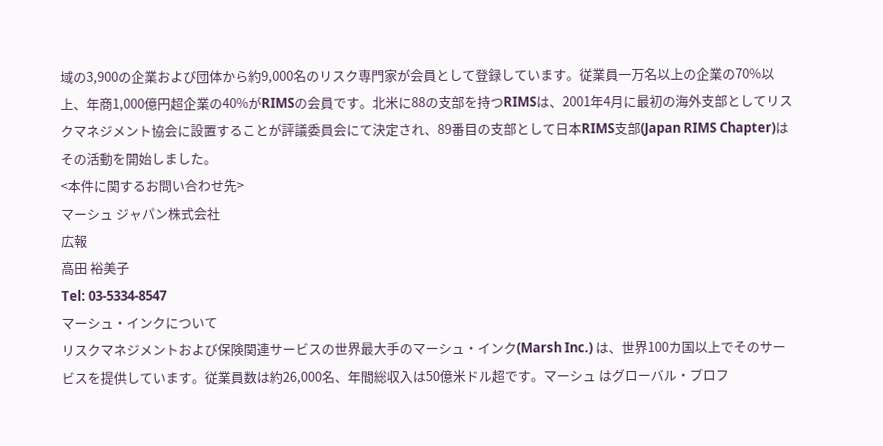域の3,900の企業および団体から約9,000名のリスク専門家が会員として登録しています。従業員一万名以上の企業の70%以上、年商1,000億円超企業の40%がRIMSの会員です。北米に88の支部を持つRIMSは、2001年4月に最初の海外支部としてリスクマネジメント協会に設置することが評議委員会にて決定され、89番目の支部として日本RIMS支部(Japan RIMS Chapter)はその活動を開始しました。
<本件に関するお問い合わせ先>
マーシュ ジャパン株式会社
広報
高田 裕美子
Tel: 03-5334-8547
マーシュ・インクについて
リスクマネジメントおよび保険関連サービスの世界最大手のマーシュ・インク(Marsh Inc.) は、世界100カ国以上でそのサービスを提供しています。従業員数は約26,000名、年間総収入は50億米ドル超です。マーシュ はグローバル・プロフ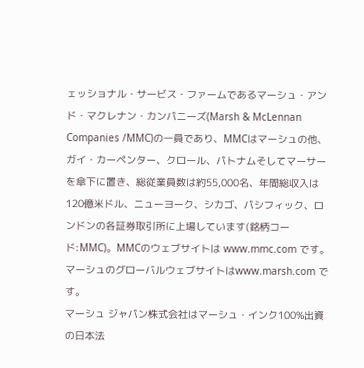ェッショナル・サービス・ファームであるマーシュ・アンド・マクレナン・カンパニーズ(Marsh & McLennan Companies /MMC)の一員であり、MMCはマーシュの他、ガイ・カーペンター、クロール、パトナムそしてマーサーを傘下に置き、総従業員数は約55,000名、年間総収入は120億米ドル、ニューヨーク、シカゴ、パシフィック、ロンドンの各証券取引所に上場しています(銘柄コード:MMC)。MMCのウェブサイトは www.mmc.com です。 マーシュのグローバルウェブサイトはwww.marsh.com です。
マーシュ ジャパン株式会社はマーシュ・インク100%出資の日本法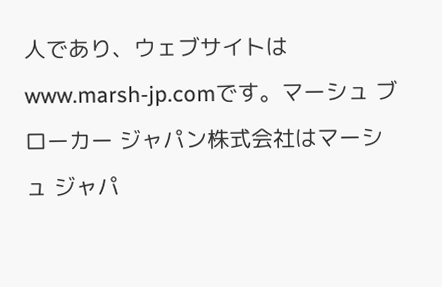人であり、ウェブサイトはwww.marsh-jp.comです。マーシュ ブローカー ジャパン株式会社はマーシュ ジャパ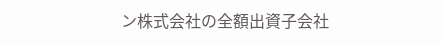ン株式会社の全額出資子会社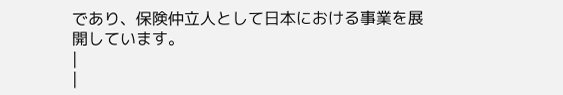であり、保険仲立人として日本における事業を展開しています。
|
|